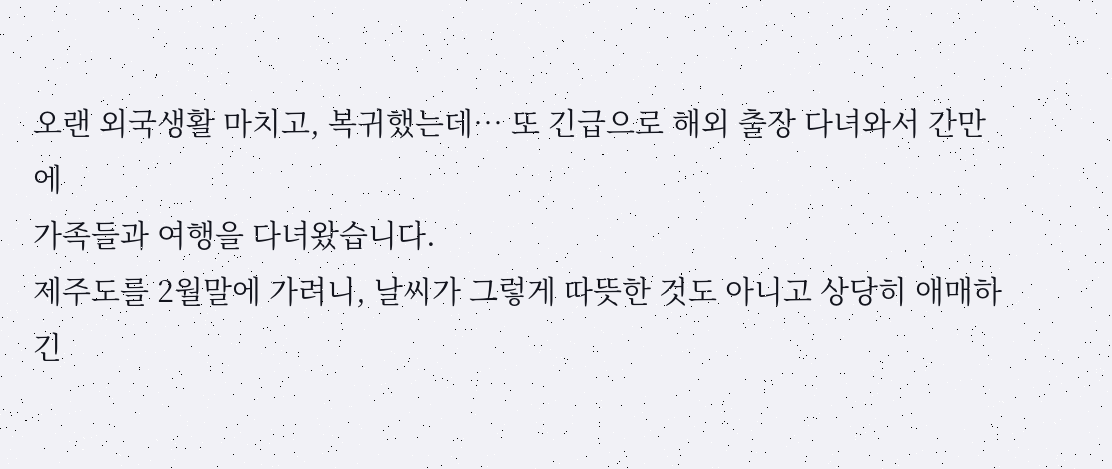오랜 외국생활 마치고, 복귀했는데… 또 긴급으로 해외 출장 다녀와서 간만에
가족들과 여행을 다녀왔습니다.
제주도를 2월말에 가려니, 날씨가 그렇게 따뜻한 것도 아니고 상당히 애매하긴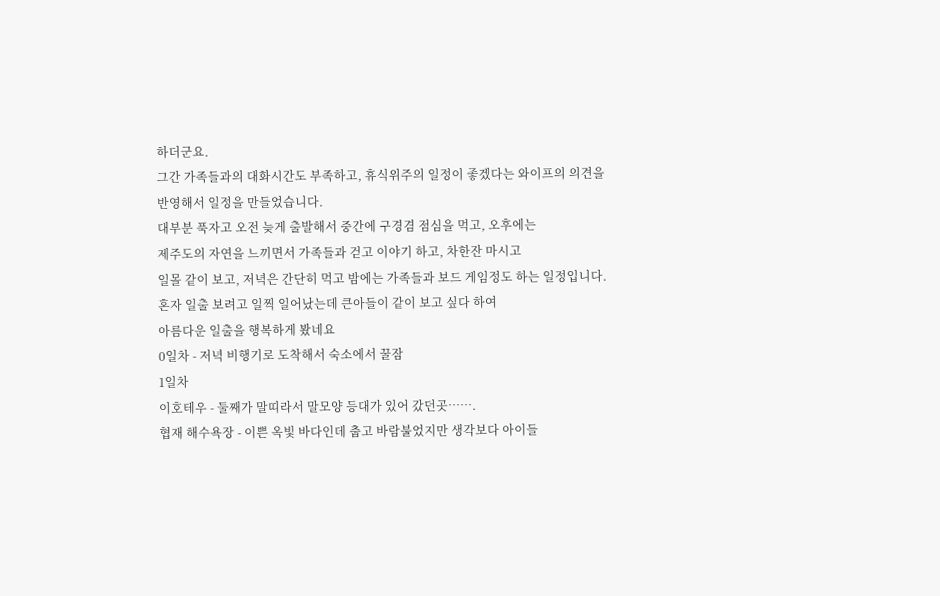하더군요.
그간 가족들과의 대화시간도 부족하고, 휴식위주의 일정이 좋겠다는 와이프의 의견을
반영해서 일정을 만들었습니다.
대부분 푹자고 오전 늦게 출발해서 중간에 구경겸 점심을 먹고, 오후에는
제주도의 자연을 느끼면서 가족들과 걷고 이야기 하고, 차한잔 마시고
일몰 같이 보고, 저녁은 간단히 먹고 밤에는 가족들과 보드 게임정도 하는 일정입니다.
혼자 일출 보려고 일찍 일어났는데 큰아들이 같이 보고 싶다 하여
아름다운 일출을 행복하게 봤네요
0일차 - 저녁 비행기로 도착해서 숙소에서 꿀잠
1일차
이호테우 - 둘째가 말띠라서 말모양 등대가 있어 갔던곳…….
협재 해수욕장 - 이쁜 옥빛 바다인데 춥고 바람불었지만 생각보다 아이들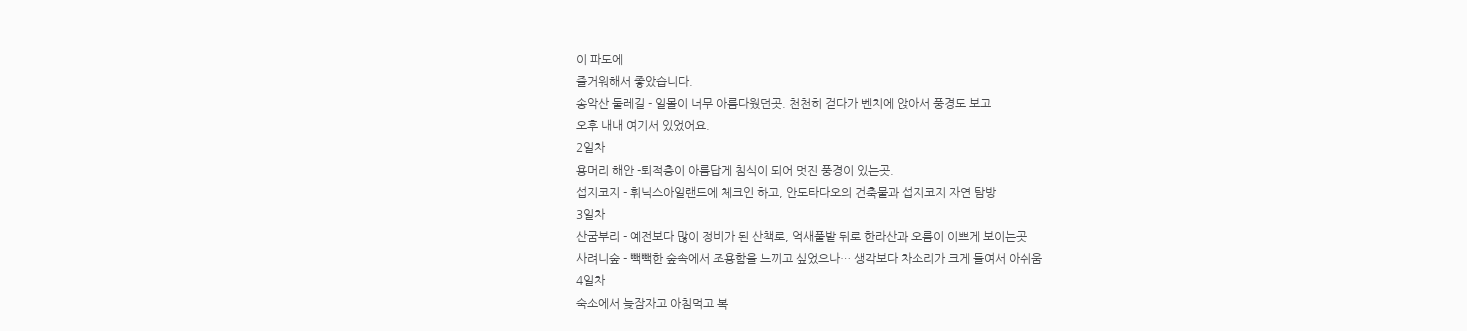이 파도에
즐거워해서 좋았습니다.
송악산 둘레길 - 일몰이 너무 아름다웠던곳. 천천히 걷다가 벤치에 앉아서 풍경도 보고
오후 내내 여기서 있었어요.
2일차
용머리 해안 -퇴적층이 아름답게 침식이 되어 멋진 풍경이 있는곳.
섭지코지 - 휘닉스아일랜드에 체크인 하고, 안도타다오의 건축물과 섭지코지 자연 탐방
3일차
산굼부리 - 예전보다 많이 정비가 된 산책로, 억새풀밭 뒤로 한라산과 오름이 이쁘게 보이는곳
사려니숲 - 빽빽한 숲속에서 조용함을 느끼고 싶었으나… 생각보다 차소리가 크게 들여서 아쉬움
4일차
숙소에서 늦잠자고 아침먹고 복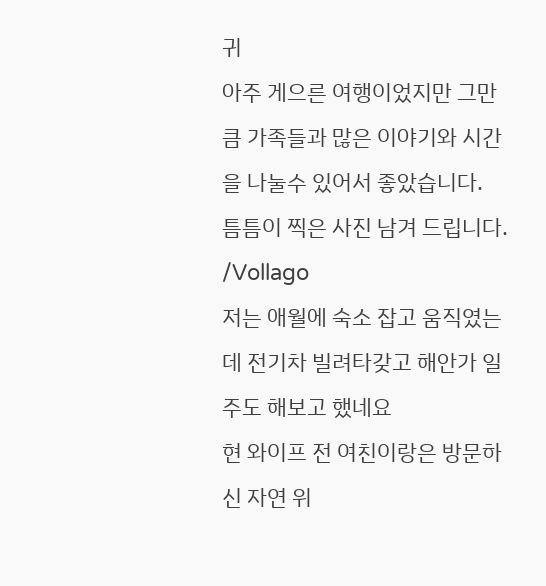귀
아주 게으른 여행이었지만 그만큼 가족들과 많은 이야기와 시간을 나눌수 있어서 좋았습니다.
틈틈이 찍은 사진 남겨 드립니다.
/Vollago
저는 애월에 숙소 잡고 움직였는데 전기차 빌려타갖고 해안가 일주도 해보고 했네요
현 와이프 전 여친이랑은 방문하신 자연 위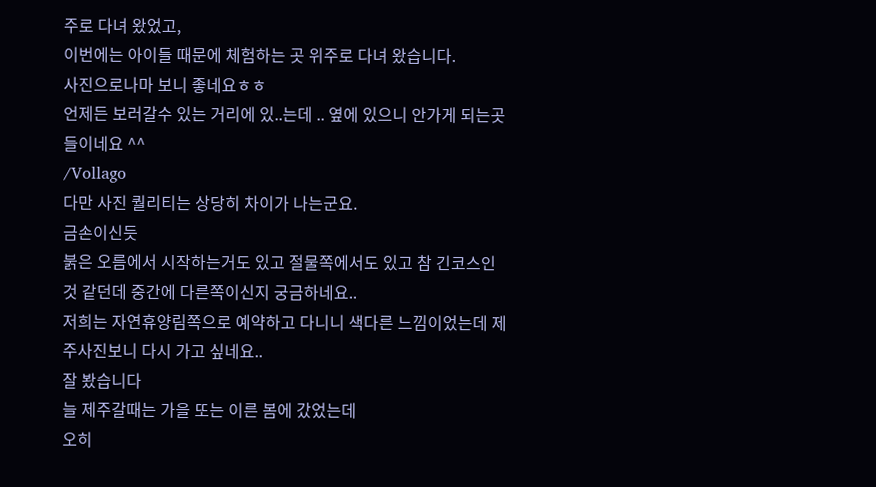주로 다녀 왔었고,
이번에는 아이들 때문에 체험하는 곳 위주로 다녀 왔습니다.
사진으로나마 보니 좋네요ㅎㅎ
언제든 보러갈수 있는 거리에 있..는데 .. 옆에 있으니 안가게 되는곳들이네요 ^^
/Vollago
다만 사진 퀄리티는 상당히 차이가 나는군요.
금손이신듯
붉은 오름에서 시작하는거도 있고 절물쪽에서도 있고 참 긴코스인것 같던데 중간에 다른쪽이신지 궁금하네요..
저희는 자연휴양림쪽으로 예약하고 다니니 색다른 느낌이었는데 제주사진보니 다시 가고 싶네요..
잘 봤습니다
늘 제주갈때는 가을 또는 이른 봄에 갔었는데
오히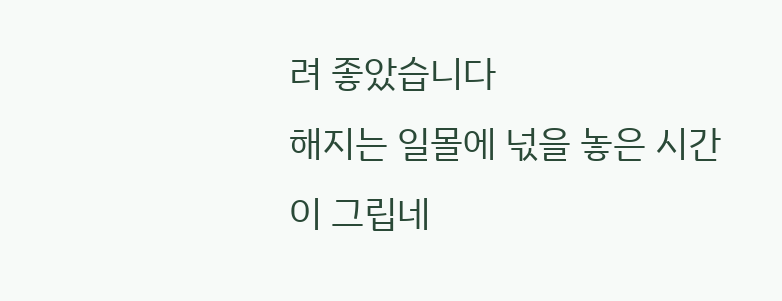려 좋았습니다
해지는 일몰에 넋을 놓은 시간이 그립네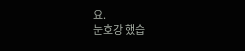요.
눈호강 했습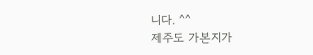니다. ^^
제주도 가본지가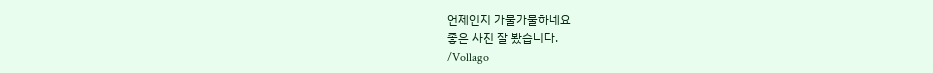언제인지 가물가물하네요
좋은 사진 잘 봤습니다.
/Vollago